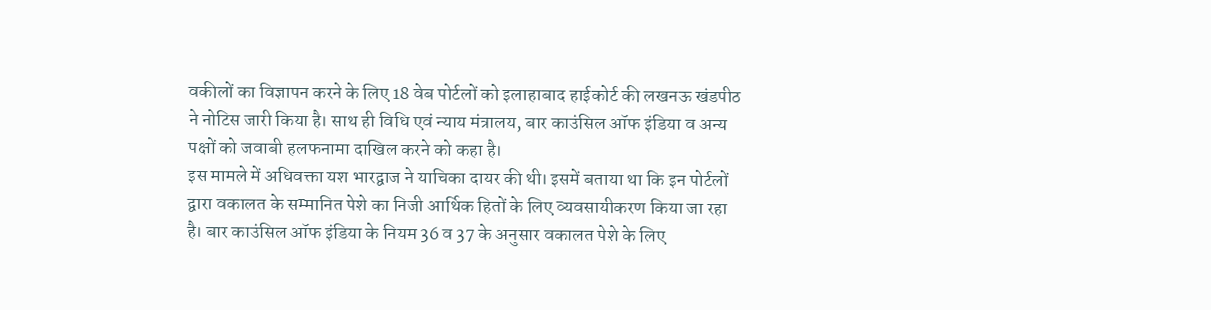वकीलों का विज्ञापन करने के लिए 18 वेब पोर्टलों को इलाहाबाद हाईकोर्ट की लखनऊ खंडपीठ ने नोटिस जारी किया है। साथ ही विधि एवं न्याय मंत्रालय, बार काउंसिल ऑफ इंडिया व अन्य पक्षों को जवाबी हलफनामा दाखिल करने को कहा है।
इस मामले में अधिवक्ता यश भारद्वाज ने याचिका दायर की थी। इसमें बताया था कि इन पोर्टलों द्वारा वकालत के सम्मानित पेशे का निजी आर्थिक हितों के लिए व्यवसायीकरण किया जा रहा है। बार काउंसिल ऑफ इंडिया के नियम 36 व 37 के अनुसार वकालत पेशे के लिए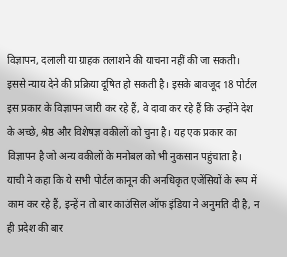विज्ञापन, दलाली या ग्राहक तलाशने की याचना नहीं की जा सकती।
इससे न्याय देने की प्रक्रिया दूषित हो सकती है। इसके बावजूद 18 पोर्टल इस प्रकार के विज्ञापन जारी कर रहे हैं, वे दावा कर रहे हैं कि उन्होंने देश के अच्छे, श्रेष्ठ और विशेषज्ञ वकीलों को चुना है। यह एक प्रकार का विज्ञापन है जो अन्य वकीलों के मनोबल को भी नुकसान पहुंचाता है।
याची ने कहा कि ये सभी पोर्टल कानून की अनधिकृत एजेंसियों के रूप में काम कर रहे हैं, इन्हें न तो बार काउंसिल ऑफ इंडिया ने अनुमति दी है, न ही प्रदेश की बार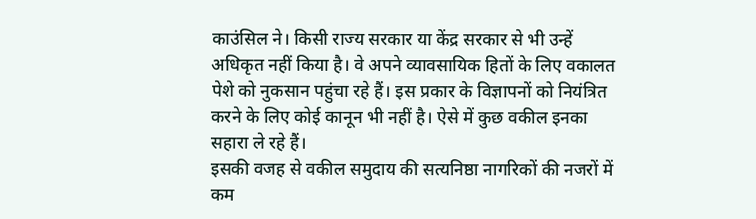काउंसिल ने। किसी राज्य सरकार या केंद्र सरकार से भी उन्हें अधिकृत नहीं किया है। वे अपने व्यावसायिक हितों के लिए वकालत पेशे को नुकसान पहुंचा रहे हैं। इस प्रकार के विज्ञापनों को नियंत्रित करने के लिए कोई कानून भी नहीं है। ऐसे में कुछ वकील इनका सहारा ले रहे हैं।
इसकी वजह से वकील समुदाय की सत्यनिष्ठा नागरिकों की नजरों में कम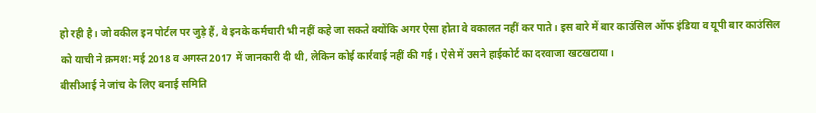हो रही है। जो वकील इन पोर्टल पर जुड़े हैं, वे इनके कर्मचारी भी नहीं कहे जा सकते क्योंकि अगर ऐसा होता वे वकालत नहीं कर पाते। इस बारे में बार काउंसिल ऑफ इंडिया व यूपी बार काउंसिल को याची ने क्रमश: मई 2018 व अगस्त 2017 में जानकारी दी थी, लेकिन कोई कार्रवाई नहीं की गई। ऐसे में उसने हाईकोर्ट का दरवाजा खटखटाया।
बीसीआई ने जांच के लिए बनाई समिति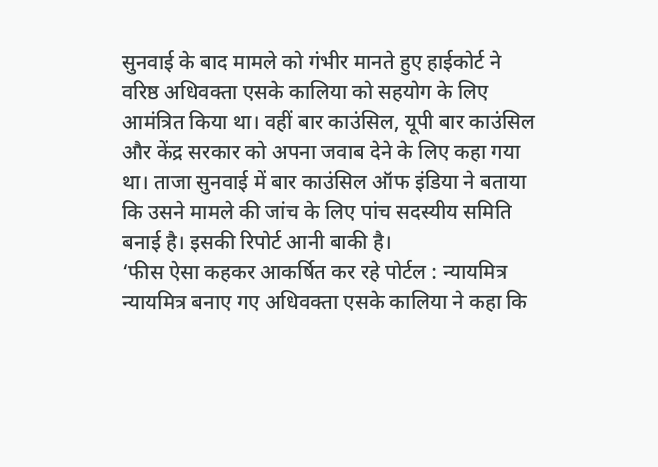सुनवाई के बाद मामले को गंभीर मानते हुए हाईकोर्ट ने वरिष्ठ अधिवक्ता एसके कालिया को सहयोग के लिए आमंत्रित किया था। वहीं बार काउंसिल, यूपी बार काउंसिल और केंद्र सरकार को अपना जवाब देने के लिए कहा गया था। ताजा सुनवाई में बार काउंसिल ऑफ इंडिया ने बताया कि उसने मामले की जांच के लिए पांच सदस्यीय समिति बनाई है। इसकी रिपोर्ट आनी बाकी है।
‘फीस ऐसा कहकर आकर्षित कर रहे पोर्टल : न्यायमित्र
न्यायमित्र बनाए गए अधिवक्ता एसके कालिया ने कहा कि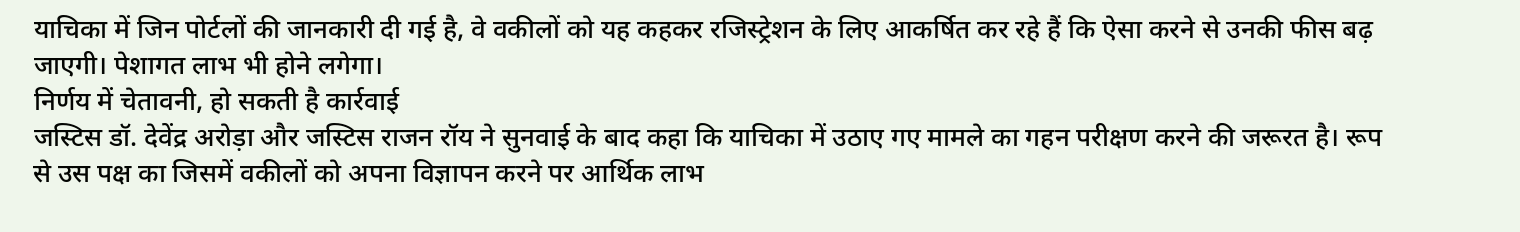याचिका में जिन पोर्टलों की जानकारी दी गई है, वे वकीलों को यह कहकर रजिस्ट्रेशन के लिए आकर्षित कर रहे हैं कि ऐसा करने से उनकी फीस बढ़ जाएगी। पेशागत लाभ भी होने लगेगा।
निर्णय में चेतावनी, हो सकती है कार्रवाई
जस्टिस डॉ. देवेंद्र अरोड़ा और जस्टिस राजन रॉय ने सुनवाई के बाद कहा कि याचिका में उठाए गए मामले का गहन परीक्षण करने की जरूरत है। रूप से उस पक्ष का जिसमें वकीलों को अपना विज्ञापन करने पर आर्थिक लाभ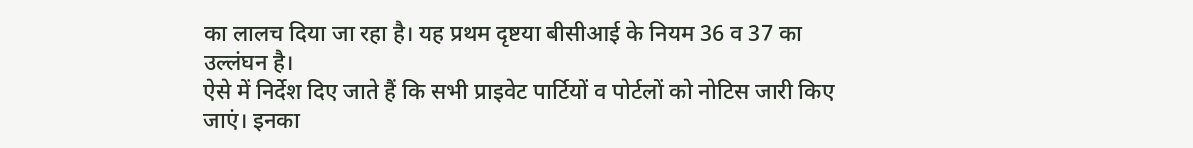का लालच दिया जा रहा है। यह प्रथम दृष्टया बीसीआई के नियम 36 व 37 का उल्लंघन है।
ऐसे में निर्देश दिए जाते हैं कि सभी प्राइवेट पार्टियों व पोर्टलों को नोटिस जारी किए जाएं। इनका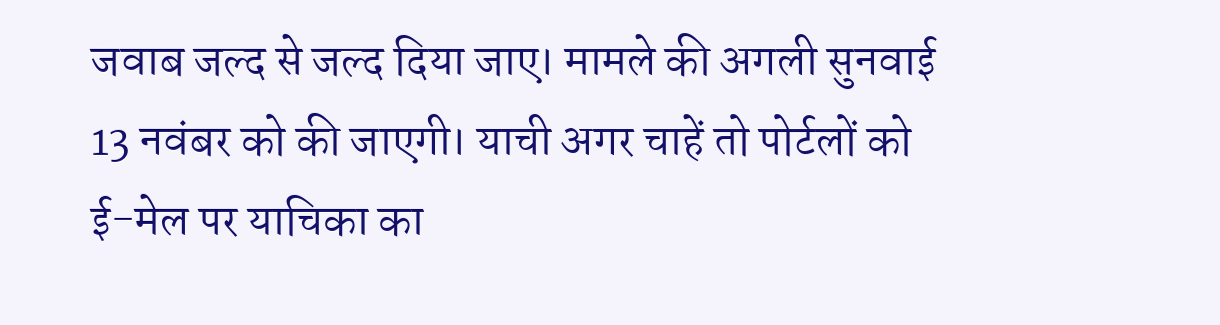जवाब जल्द से जल्द दिया जाए। मामले की अगली सुनवाई 13 नवंबर को की जाएगी। याची अगर चाहें तो पोर्टलों को ई-मेल पर याचिका का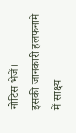नोटिस भेजें।
इसकी जानकारी हलफनामे में साक्ष्य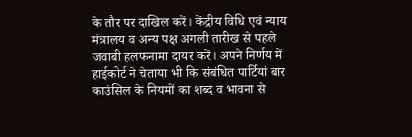के तौर पर दाखिल करें। केंद्रीय विधि एवं न्याय मंत्रालय व अन्य पक्ष अगली तारीख से पहले जवाबी हलफनामा दायर करें। अपने निर्णय में हाईकोर्ट ने चेताया भी कि संबंधित पार्टियां बार काउंसिल के नियमों का शब्द व भावना से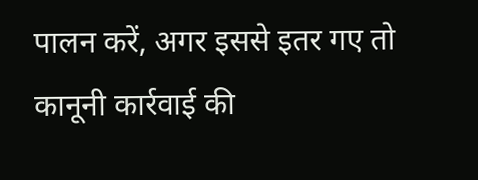पालन करें, अगर इससे इतर गए तो कानूनी कार्रवाई की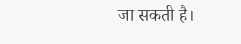जा सकती है।